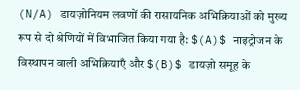(N/A) डायज़ोनियम लवणों की रासायनिक अभिक्रियाओं को मुख्य रूप से दो श्रेणियों में विभाजित किया गया है: $(A)$ नाइट्रोजन के विस्थापन वाली अभिक्रियाएँ और $(B)$ डायज़ो समूह के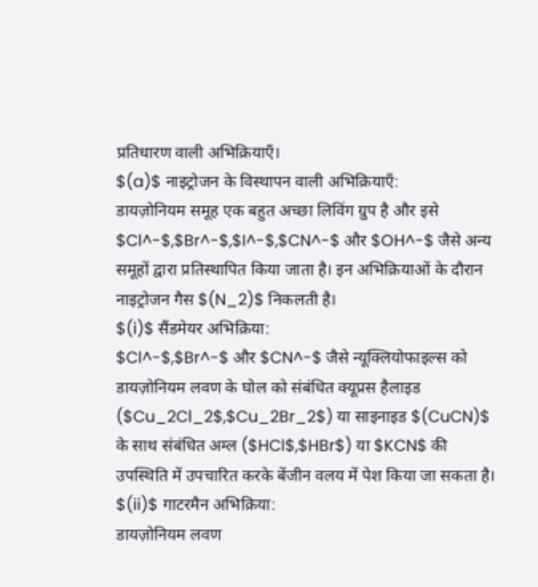प्रतिधारण वाली अभिक्रियाएँ।
$(a)$ नाइट्रोजन के विस्थापन वाली अभिक्रियाएँ:
डायज़ोनियम समूह एक बहुत अच्छा लिविंग ग्रुप है और इसे $Cl^-$,$Br^-$,$I^-$,$CN^-$ और $OH^-$ जैसे अन्य समूहों द्वारा प्रतिस्थापित किया जाता है। इन अभिक्रियाओं के दौरान नाइट्रोजन गैस $(N_2)$ निकलती है।
$(i)$ सैंडमेयर अभिक्रिया:
$Cl^-$,$Br^-$ और $CN^-$ जैसे न्यूक्लियोफाइल्स को डायज़ोनियम लवण के घोल को संबंधित क्यूप्रस हैलाइड ($Cu_2Cl_2$,$Cu_2Br_2$) या साइनाइड $(CuCN)$ के साथ संबंधित अम्ल ($HCl$,$HBr$) या $KCN$ की उपस्थिति में उपचारित करके बेंजीन वलय में पेश किया जा सकता है।
$(ii)$ गाटरमैन अभिक्रिया:
डायज़ोनियम लवण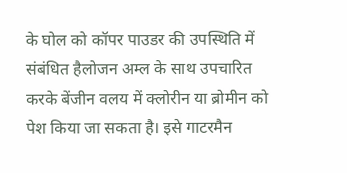के घोल को कॉपर पाउडर की उपस्थिति में संबंधित हैलोजन अम्ल के साथ उपचारित करके बेंजीन वलय में क्लोरीन या ब्रोमीन को पेश किया जा सकता है। इसे गाटरमैन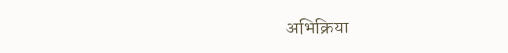अभिक्रिया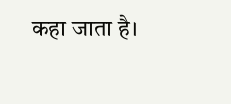कहा जाता है।